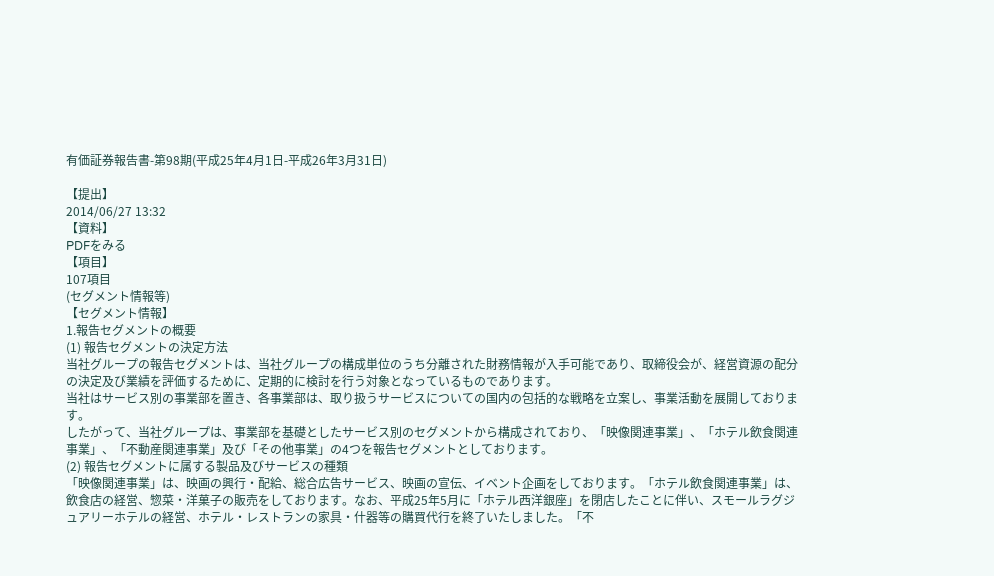有価証券報告書-第98期(平成25年4月1日-平成26年3月31日)

【提出】
2014/06/27 13:32
【資料】
PDFをみる
【項目】
107項目
(セグメント情報等)
【セグメント情報】
1.報告セグメントの概要
(1) 報告セグメントの決定方法
当社グループの報告セグメントは、当社グループの構成単位のうち分離された財務情報が入手可能であり、取締役会が、経営資源の配分の決定及び業績を評価するために、定期的に検討を行う対象となっているものであります。
当社はサービス別の事業部を置き、各事業部は、取り扱うサービスについての国内の包括的な戦略を立案し、事業活動を展開しております。
したがって、当社グループは、事業部を基礎としたサービス別のセグメントから構成されており、「映像関連事業」、「ホテル飲食関連事業」、「不動産関連事業」及び「その他事業」の4つを報告セグメントとしております。
(2) 報告セグメントに属する製品及びサービスの種類
「映像関連事業」は、映画の興行・配給、総合広告サービス、映画の宣伝、イベント企画をしております。「ホテル飲食関連事業」は、飲食店の経営、惣菜・洋菓子の販売をしております。なお、平成25年5月に「ホテル西洋銀座」を閉店したことに伴い、スモールラグジュアリーホテルの経営、ホテル・レストランの家具・什器等の購買代行を終了いたしました。「不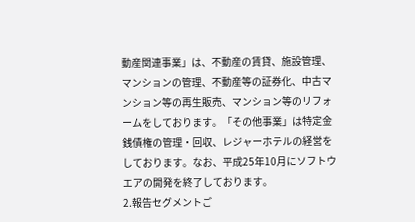動産関連事業」は、不動産の賃貸、施設管理、マンションの管理、不動産等の証券化、中古マンション等の再生販売、マンション等のリフォームをしております。「その他事業」は特定金銭債権の管理・回収、レジャーホテルの経営をしております。なお、平成25年10月にソフトウエアの開発を終了しております。
2.報告セグメントご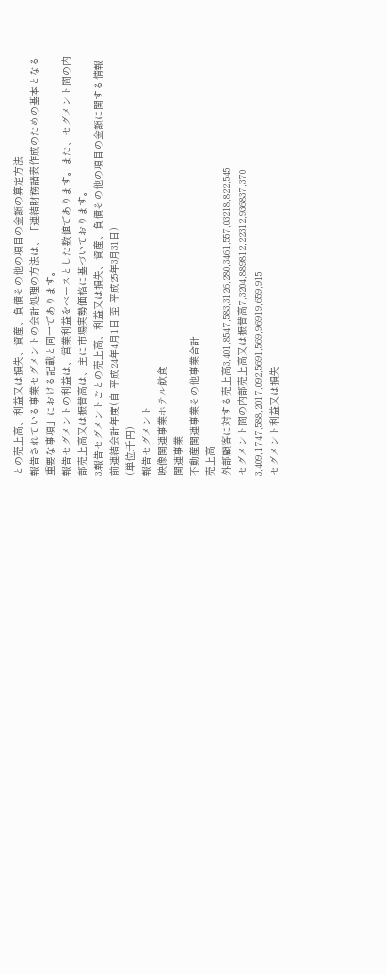との売上高、利益又は損失、資産、負債その他の項目の金額の算定方法
報告されている事業セグメントの会計処理の方法は、「連結財務諸表作成のための基本となる重要な事項」における記載と同一であります。
報告セグメントの利益は、営業利益をベースとした数値であります。また、セグメント間の内部売上高又は振替高は、主に市場実勢価格に基づいております。
3.報告セグメントごとの売上高、利益又は損失、資産、負債その他の項目の金額に関する情報
前連結会計年度(自 平成24年4月1日 至 平成25年3月31日)
(単位:千円)
報告セグメント
映像関連事業ホテル飲食
関連事業
不動産関連事業その他事業合計
売上高
外部顧客に対する売上高3,401,8547,583,3126,280,3461,557,03218,822,545
セグメント間の内部売上高又は振替高7,3204,889812,22312,936837,370
3,409,1747,588,2017,092,5691,569,96919,659,915
セグメント利益又は損失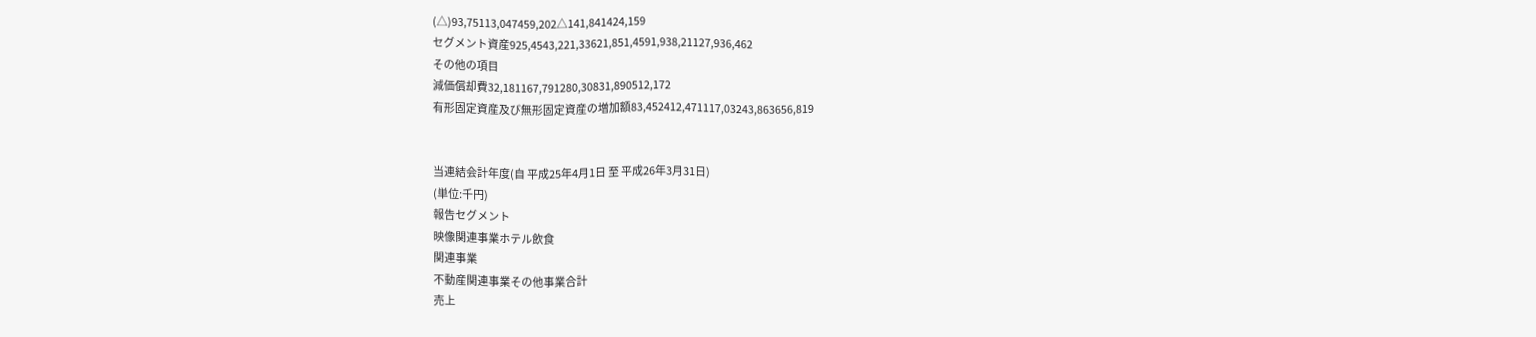(△)93,75113,047459,202△141,841424,159
セグメント資産925,4543,221,33621,851,4591,938,21127,936,462
その他の項目
減価償却費32,181167,791280,30831,890512,172
有形固定資産及び無形固定資産の増加額83,452412,471117,03243,863656,819


当連結会計年度(自 平成25年4月1日 至 平成26年3月31日)
(単位:千円)
報告セグメント
映像関連事業ホテル飲食
関連事業
不動産関連事業その他事業合計
売上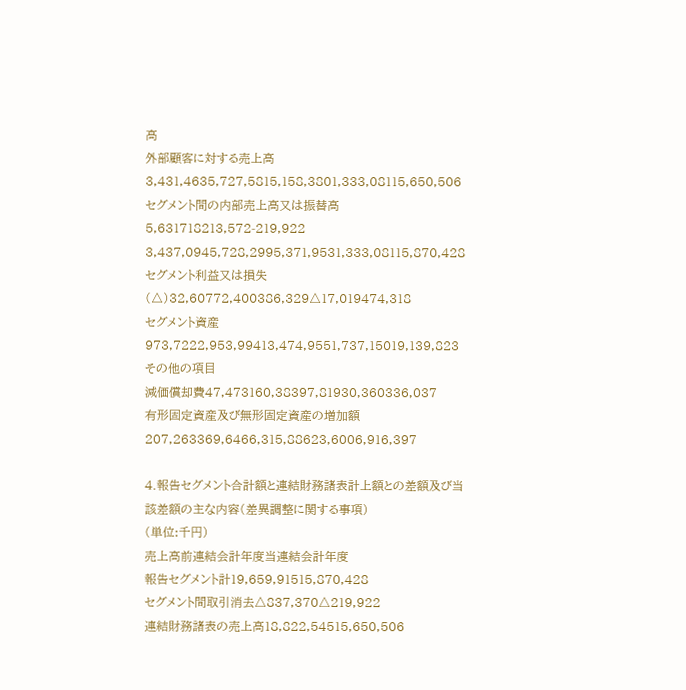高
外部顧客に対する売上高3,431,4635,727,5815,158,3801,333,08115,650,506
セグメント間の内部売上高又は振替高5,631718213,572-219,922
3,437,0945,728,2995,371,9531,333,08115,870,428
セグメント利益又は損失(△)32,60772,400386,329△17,019474,318
セグメント資産973,7222,953,99413,474,9551,737,15019,139,823
その他の項目
減価償却費47,473160,38397,81930,360336,037
有形固定資産及び無形固定資産の増加額207,263369,6466,315,88623,6006,916,397

4.報告セグメント合計額と連結財務諸表計上額との差額及び当該差額の主な内容(差異調整に関する事項)
(単位:千円)
売上高前連結会計年度当連結会計年度
報告セグメント計19,659,91515,870,428
セグメント間取引消去△837,370△219,922
連結財務諸表の売上高18,822,54515,650,506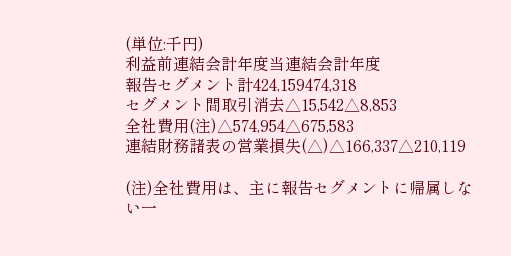(単位:千円)
利益前連結会計年度当連結会計年度
報告セグメント計424,159474,318
セグメント間取引消去△15,542△8,853
全社費用(注)△574,954△675,583
連結財務諸表の営業損失(△)△166,337△210,119

(注)全社費用は、主に報告セグメントに帰属しない一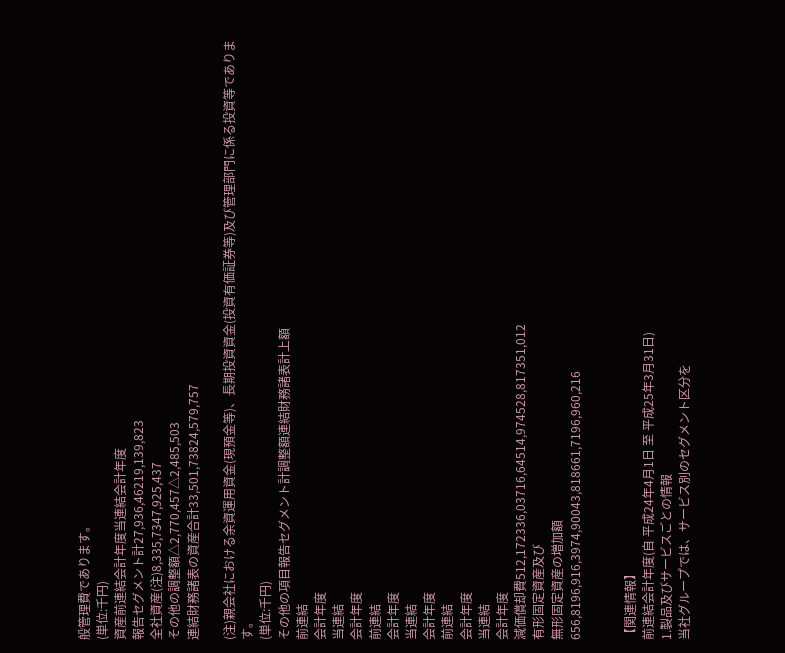般管理費であります。
(単位:千円)
資産前連結会計年度当連結会計年度
報告セグメント計27,936,46219,139,823
全社資産(注)8,335,7347,925,437
その他の調整額△2,770,457△2,485,503
連結財務諸表の資産合計33,501,73824,579,757

(注)親会社における余資運用資金(現預金等)、長期投資資金(投資有価証券等)及び管理部門に係る投資等であります。
(単位:千円)
その他の項目報告セグメント計調整額連結財務諸表計上額
前連結
会計年度
当連結
会計年度
前連結
会計年度
当連結
会計年度
前連結
会計年度
当連結
会計年度
減価償却費512,172336,03716,64514,974528,817351,012
有形固定資産及び
無形固定資産の増加額
656,8196,916,3974,90043,818661,7196,960,216


【関連情報】
前連結会計年度(自 平成24年4月1日 至 平成25年3月31日)
1.製品及びサービスごとの情報
当社グループでは、サービス別のセグメント区分を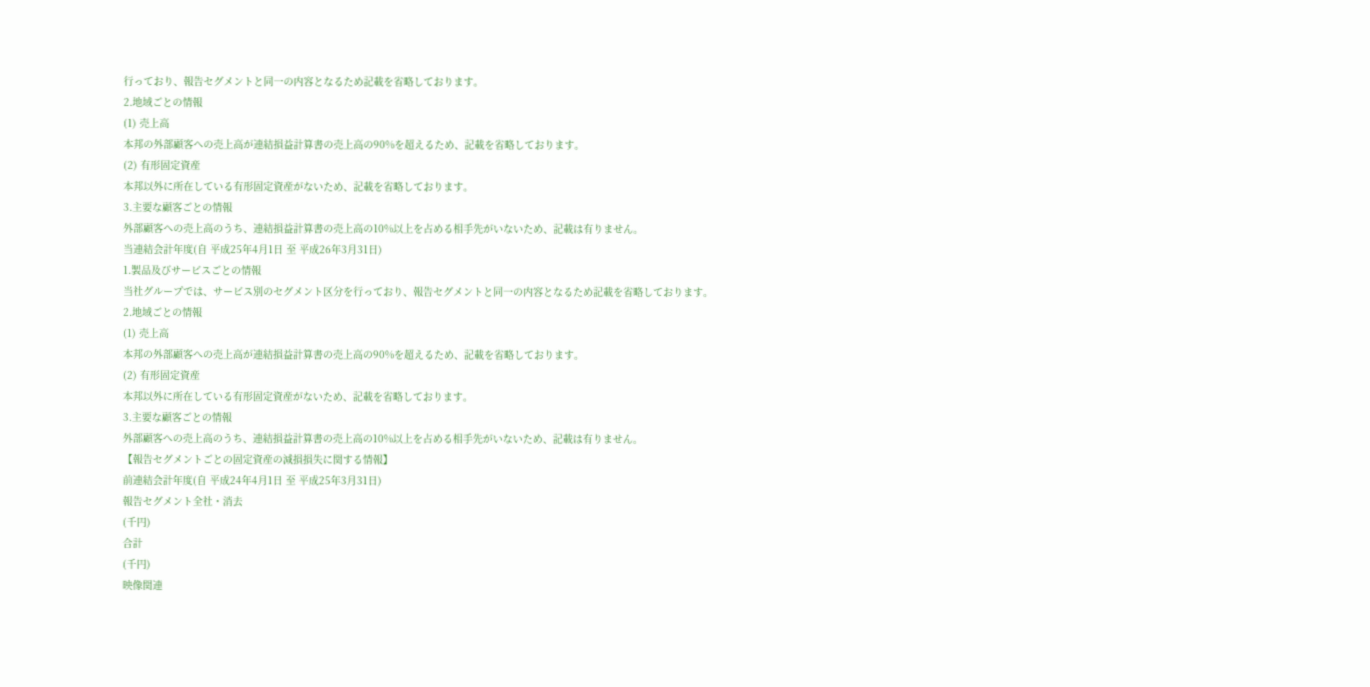行っており、報告セグメントと同一の内容となるため記載を省略しております。
2.地域ごとの情報
(1) 売上高
本邦の外部顧客への売上高が連結損益計算書の売上高の90%を超えるため、記載を省略しております。
(2) 有形固定資産
本邦以外に所在している有形固定資産がないため、記載を省略しております。
3.主要な顧客ごとの情報
外部顧客への売上高のうち、連結損益計算書の売上高の10%以上を占める相手先がいないため、記載は有りません。
当連結会計年度(自 平成25年4月1日 至 平成26年3月31日)
1.製品及びサービスごとの情報
当社グループでは、サービス別のセグメント区分を行っており、報告セグメントと同一の内容となるため記載を省略しております。
2.地域ごとの情報
(1) 売上高
本邦の外部顧客への売上高が連結損益計算書の売上高の90%を超えるため、記載を省略しております。
(2) 有形固定資産
本邦以外に所在している有形固定資産がないため、記載を省略しております。
3.主要な顧客ごとの情報
外部顧客への売上高のうち、連結損益計算書の売上高の10%以上を占める相手先がいないため、記載は有りません。
【報告セグメントごとの固定資産の減損損失に関する情報】
前連結会計年度(自 平成24年4月1日 至 平成25年3月31日)
報告セグメント全社・消去
(千円)
合計
(千円)
映像関連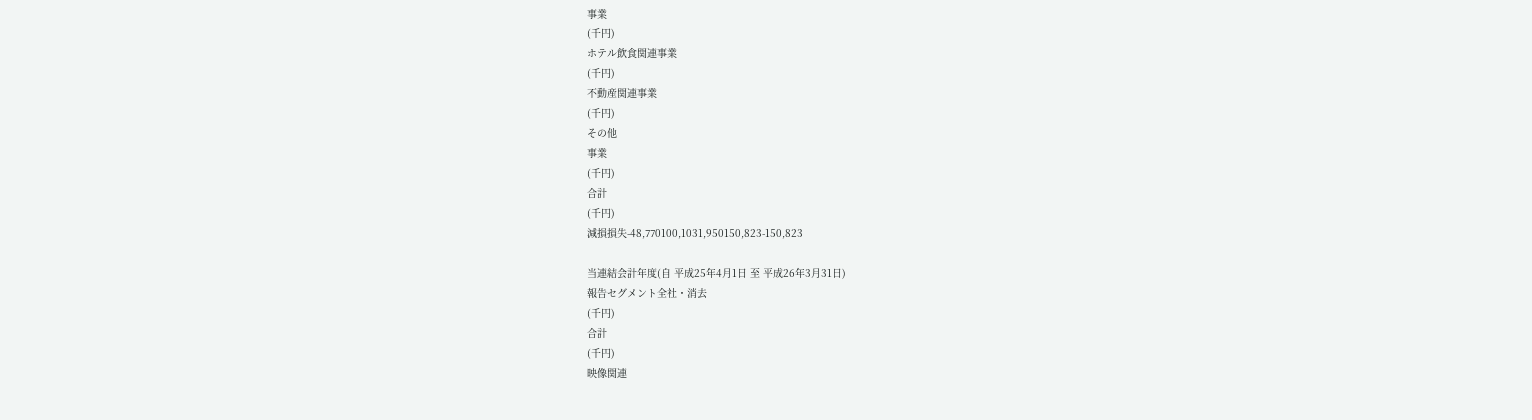事業
(千円)
ホテル飲食関連事業
(千円)
不動産関連事業
(千円)
その他
事業
(千円)
合計
(千円)
減損損失-48,770100,1031,950150,823-150,823

当連結会計年度(自 平成25年4月1日 至 平成26年3月31日)
報告セグメント全社・消去
(千円)
合計
(千円)
映像関連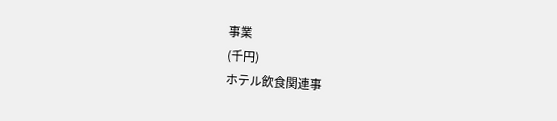事業
(千円)
ホテル飲食関連事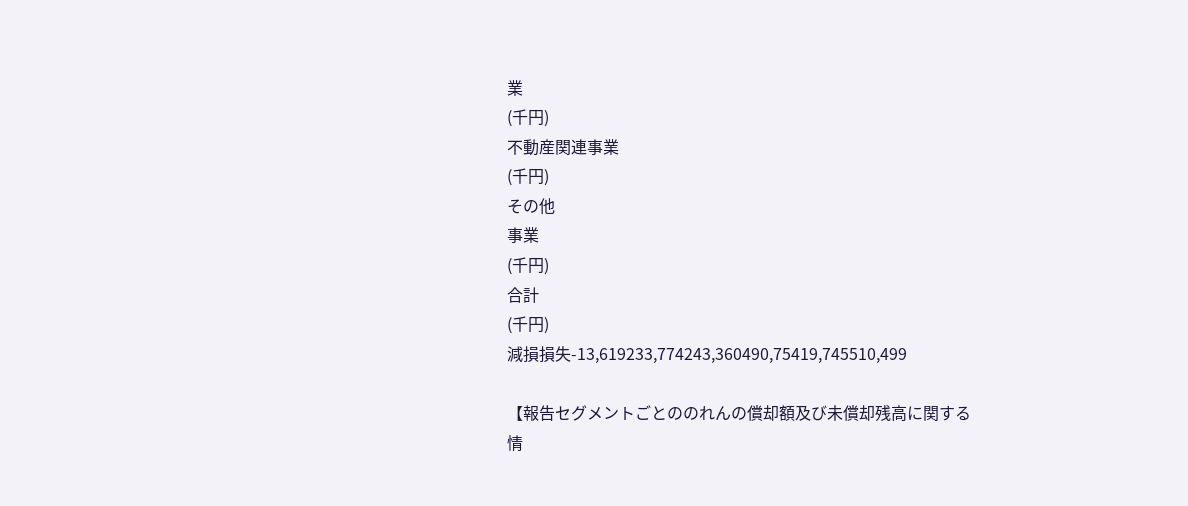業
(千円)
不動産関連事業
(千円)
その他
事業
(千円)
合計
(千円)
減損損失-13,619233,774243,360490,75419,745510,499

【報告セグメントごとののれんの償却額及び未償却残高に関する情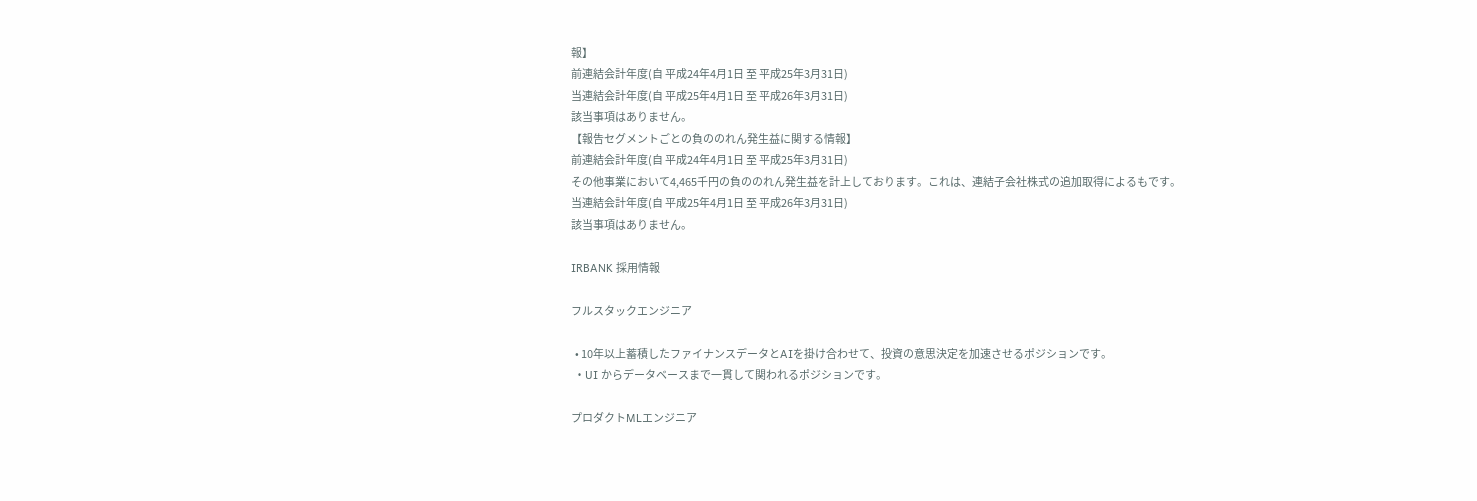報】
前連結会計年度(自 平成24年4月1日 至 平成25年3月31日)
当連結会計年度(自 平成25年4月1日 至 平成26年3月31日)
該当事項はありません。
【報告セグメントごとの負ののれん発生益に関する情報】
前連結会計年度(自 平成24年4月1日 至 平成25年3月31日)
その他事業において4,465千円の負ののれん発生益を計上しております。これは、連結子会社株式の追加取得によるもです。
当連結会計年度(自 平成25年4月1日 至 平成26年3月31日)
該当事項はありません。

IRBANK 採用情報

フルスタックエンジニア

  • 10年以上蓄積したファイナンスデータとAIを掛け合わせて、投資の意思決定を加速させるポジションです。
  • UI からデータベースまで一貫して関われるポジションです。

プロダクトMLエンジニア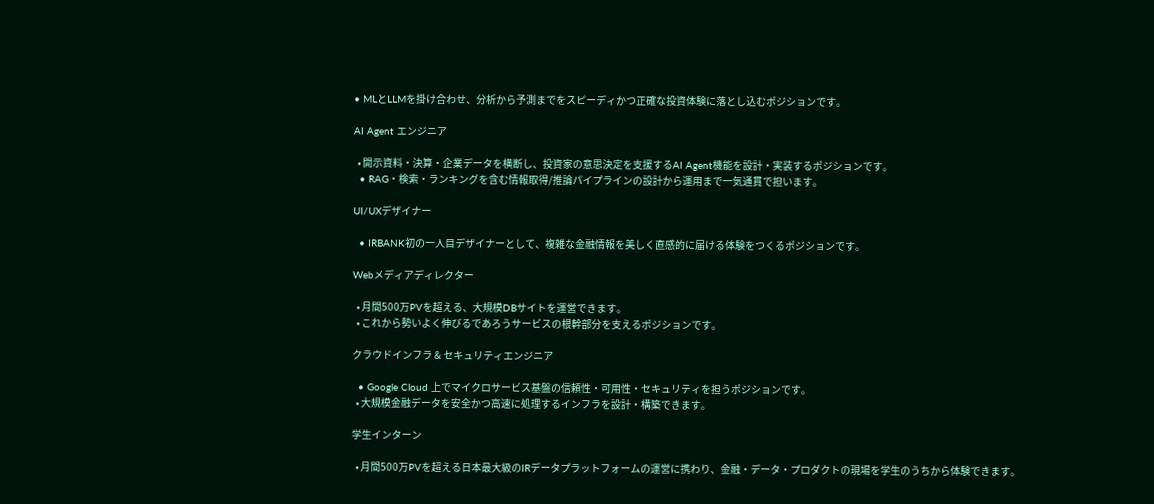• MLとLLMを掛け合わせ、分析から予測までをスピーディかつ正確な投資体験に落とし込むポジションです。

AI Agent エンジニア

  • 開示資料・決算・企業データを横断し、投資家の意思決定を支援するAI Agent機能を設計・実装するポジションです。
  • RAG・検索・ランキングを含む情報取得/推論パイプラインの設計から運用まで一気通貫で担います。

UI/UXデザイナー

  • IRBANK初の一人目デザイナーとして、複雑な金融情報を美しく直感的に届ける体験をつくるポジションです。

Webメディアディレクター

  • 月間500万PVを超える、大規模DBサイトを運営できます。
  • これから勢いよく伸びるであろうサービスの根幹部分を支えるポジションです。

クラウドインフラ & セキュリティエンジニア

  • Google Cloud 上でマイクロサービス基盤の信頼性・可用性・セキュリティを担うポジションです。
  • 大規模金融データを安全かつ高速に処理するインフラを設計・構築できます。

学生インターン

  • 月間500万PVを超える日本最大級のIRデータプラットフォームの運営に携わり、金融・データ・プロダクトの現場を学生のうちから体験できます。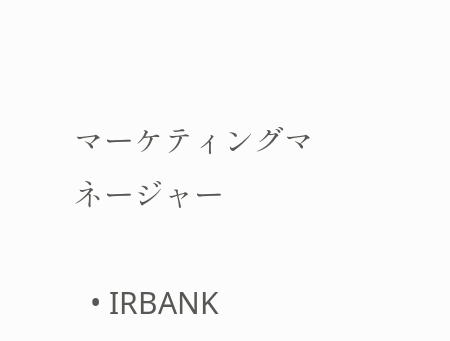マーケティングマネージャー

  • IRBANK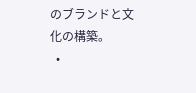のブランドと文化の構築。
  •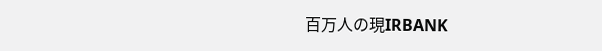百万人の現IRBANK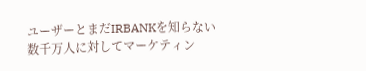ユーザーとまだIRBANKを知らない数千万人に対してマーケティン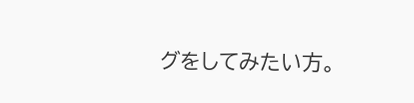グをしてみたい方。